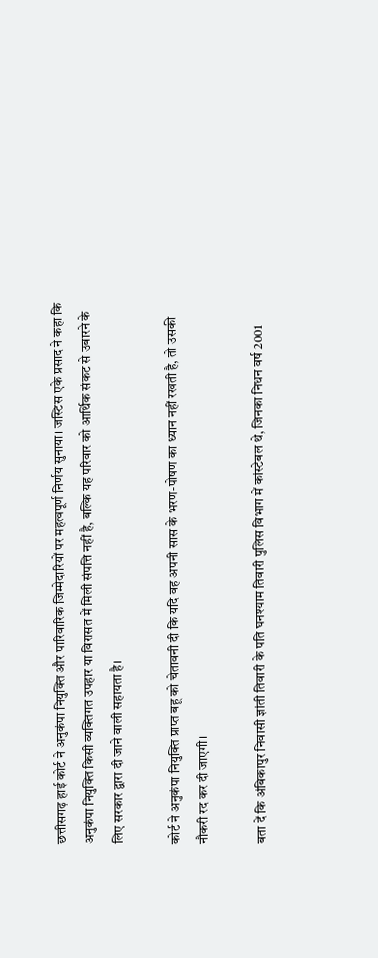छत्तीसगढ़ हाई कोर्ट ने अनुकंपा नियुक्ति और पारिवारिक जिम्मेदारियों पर महत्वपूर्ण निर्णय सुनाया। जस्टिस एके प्रसाद ने कहा कि अनुकंपा नियुक्ति किसी व्यक्तिगत उपहार या विरासत में मिली संपत्ति नहीं है, बल्कि यह परिवार को आर्थिक संकट से उबारने के लिए सरकार द्वारा दी जाने वाली सहायता है।

कोर्ट ने अनुकंपा नियुक्ति प्राप्त बहू को चेतावनी दी कि यदि वह अपनी सास के भरण-पोषण का ध्यान नहीं रखती है, तो उसकी नौकरी रद कर दी जाएगी।

बता दें कि अंबिकापुर निवासी ज्ञांती तिवारी के पति घनश्याम तिवारी पुलिस विभाग में कांस्टेबल थे, जिनका निधन वर्ष 2001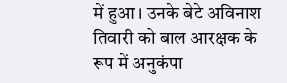में हुआ। उनके बेटे अविनाश तिवारी को बाल आरक्षक के रूप में अनुकंपा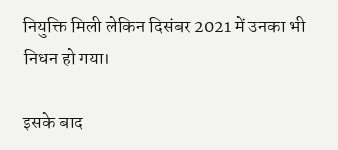नियुक्ति मिली लेकिन दिसंबर 2021 में उनका भी निधन हो गया।

इसके बाद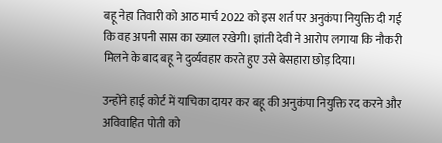बहू नेहा तिवारी को आठ मार्च 2022 को इस शर्त पर अनुकंपा नियुक्ति दी गई कि वह अपनी सास का ख्याल रखेगी। ज्ञांती देवी ने आरोप लगाया कि नौकरी मिलने के बाद बहू ने दु‌र्व्यवहार करते हुए उसे बेसहारा छोड़ दिया।

उन्होंने हाई कोर्ट में याचिका दायर कर बहू की अनुकंपा नियुक्ति रद करने और अविवाहित पोती को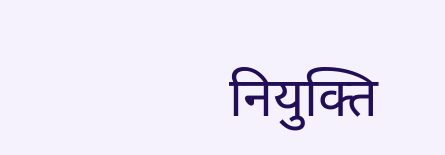नियुक्ति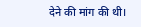देने की मांग की थी।